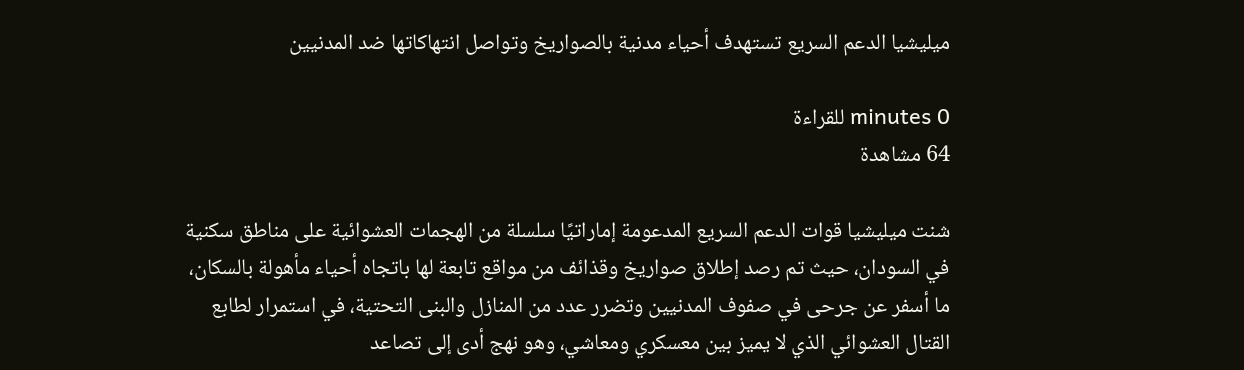ميليشيا الدعم السريع تستهدف أحياء مدنية بالصواريخ وتواصل انتهاكاتها ضد المدنيين

0 minutes للقراءة
64 مشاهدة

شنت ميليشيا قوات الدعم السريع المدعومة إماراتيًا سلسلة من الهجمات العشوائية على مناطق سكنية في السودان، حيث تم رصد إطلاق صواريخ وقذائف من مواقع تابعة لها باتجاه أحياء مأهولة بالسكان، ما أسفر عن جرحى في صفوف المدنيين وتضرر عدد من المنازل والبنى التحتية، في استمرار لطابع القتال العشوائي الذي لا يميز بين معسكري ومعاشي، وهو نهج أدى إلى تصاعد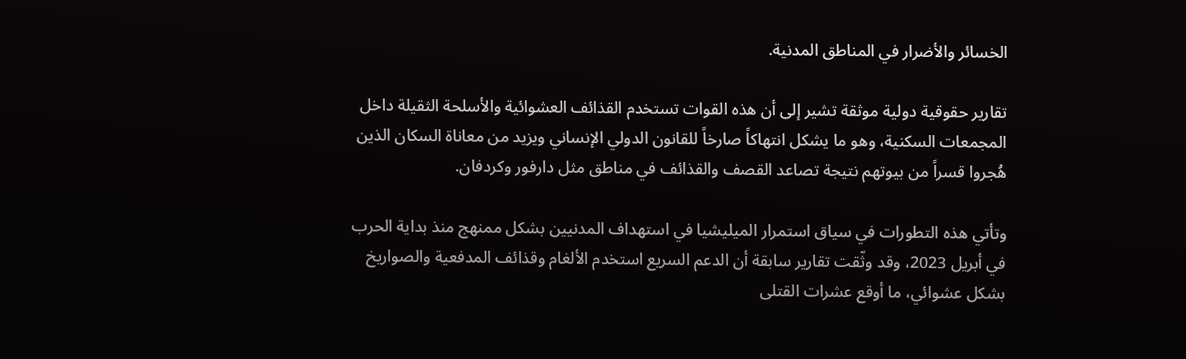الخسائر والأضرار في المناطق المدنية.

تقارير حقوقية دولية موثقة تشير إلى أن هذه القوات تستخدم القذائف العشوائية والأسلحة الثقيلة داخل المجمعات السكنية، وهو ما يشكل انتهاكاً صارخاً للقانون الدولي الإنساني ويزيد من معاناة السكان الذين هُجروا قسراً من بيوتهم نتيجة تصاعد القصف والقذائف في مناطق مثل دارفور وكردفان.

وتأتي هذه التطورات في سياق استمرار الميليشيا في استهداف المدنيين بشكل ممنهج منذ بداية الحرب في أبريل 2023، وقد وثّقت تقارير سابقة أن الدعم السريع استخدم الألغام وقذائف المدفعية والصواريخ بشكل عشوائي، ما أوقع عشرات القتلى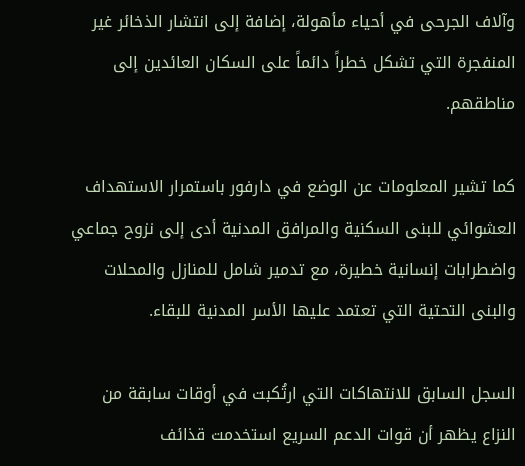وآلاف الجرحى في أحياء مأهولة، إضافة إلى انتشار الذخائر غير المنفجرة التي تشكل خطراً دائماً على السكان العائدين إلى مناطقهم.

كما تشير المعلومات عن الوضع في دارفور باستمرار الاستهداف العشوائي للبنى السكنية والمرافق المدنية أدى إلى نزوح جماعي واضطرابات إنسانية خطيرة، مع تدمير شامل للمنازل والمحلات والبنى التحتية التي تعتمد عليها الأسر المدنية للبقاء.

السجل السابق للانتهاكات التي ارتُكبت في أوقات سابقة من النزاع يظهر أن قوات الدعم السريع استخدمت قذائف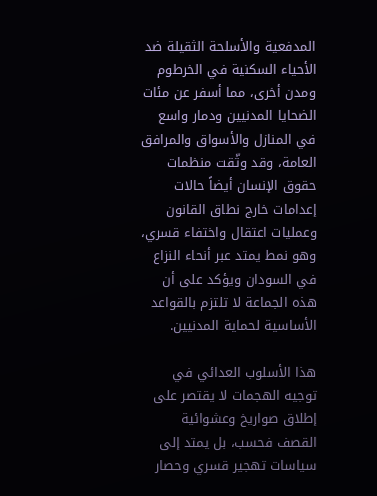المدفعية والأسلحة الثقيلة ضد الأحياء السكنية في الخرطوم ومدن أخرى، مما أسفر عن مئات الضحايا المدنيين ودمار واسع في المنازل والأسواق والمرافق العامة، وقد وثّقت منظمات حقوق الإنسان أيضاً حالات إعدامات خارج نطاق القانون وعمليات اعتقال واختفاء قسري، وهو نمط يمتد عبر أنحاء النزاع في السودان ويؤكد على أن هذه الجماعة لا تلتزم بالقواعد الأساسية لحماية المدنيين.

هذا الأسلوب العدائي في توجيه الهجمات لا يقتصر على إطلاق صواريخ وعشوائية القصف فحسب، بل يمتد إلى سياسات تهجير قسري وحصار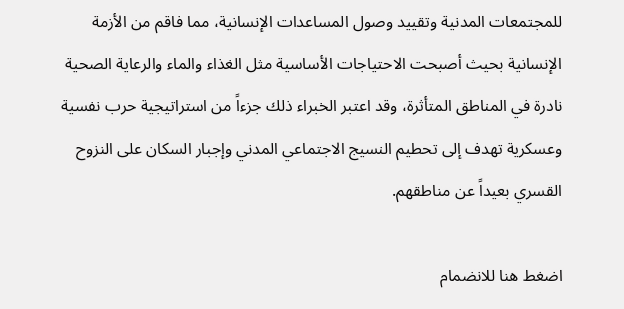للمجتمعات المدنية وتقييد وصول المساعدات الإنسانية، مما فاقم من الأزمة الإنسانية بحيث أصبحت الاحتياجات الأساسية مثل الغذاء والماء والرعاية الصحية نادرة في المناطق المتأثرة، وقد اعتبر الخبراء ذلك جزءاً من استراتيجية حرب نفسية وعسكرية تهدف إلى تحطيم النسيج الاجتماعي المدني وإجبار السكان على النزوح القسري بعيداً عن مناطقهم.

اضغط هنا للانضمام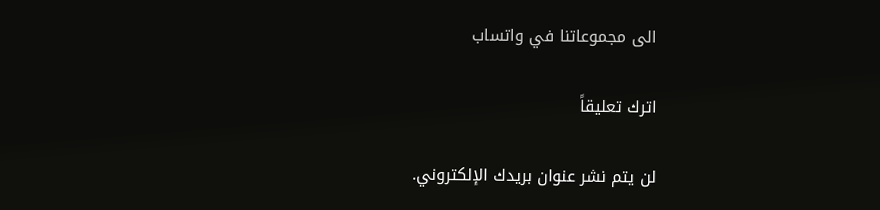الى مجموعاتنا في واتساب

اترك تعليقاً

لن يتم نشر عنوان بريدك الإلكتروني.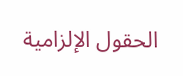الحقول الإلزامية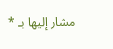مشار إليها بـ *